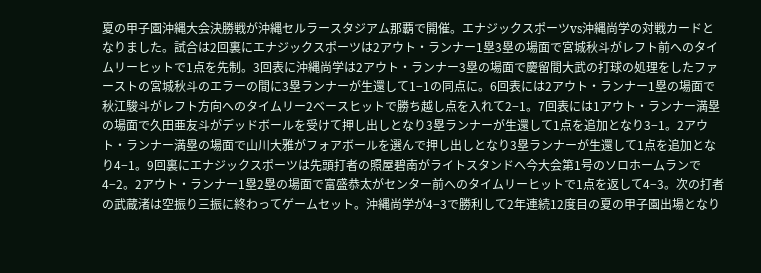夏の甲子園沖縄大会決勝戦が沖縄セルラースタジアム那覇で開催。エナジックスポーツvs沖縄尚学の対戦カードとなりました。試合は2回裏にエナジックスポーツは2アウト・ランナー1塁3塁の場面で宮城秋斗がレフト前へのタイムリーヒットで1点を先制。3回表に沖縄尚学は2アウト・ランナー3塁の場面で慶留間大武の打球の処理をしたファーストの宮城秋斗のエラーの間に3塁ランナーが生還して1−1の同点に。6回表には2アウト・ランナー1塁の場面で秋江駿斗がレフト方向へのタイムリー2ベースヒットで勝ち越し点を入れて2−1。7回表には1アウト・ランナー満塁の場面で久田亜友斗がデッドボールを受けて押し出しとなり3塁ランナーが生還して1点を追加となり3−1。2アウト・ランナー満塁の場面で山川大雅がフォアボールを選んで押し出しとなり3塁ランナーが生還して1点を追加となり4−1。9回裏にエナジックスポーツは先頭打者の照屋碧南がライトスタンドへ今大会第1号のソロホームランで4−2。2アウト・ランナー1塁2塁の場面で富盛恭太がセンター前へのタイムリーヒットで1点を返して4−3。次の打者の武蔵渚は空振り三振に終わってゲームセット。沖縄尚学が4−3で勝利して2年連続12度目の夏の甲子園出場となり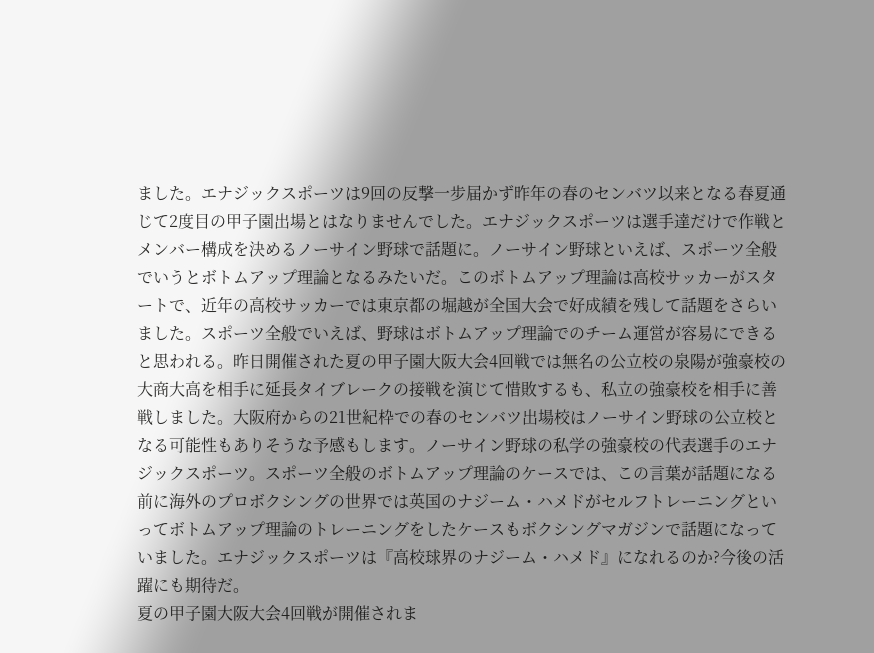ました。エナジックスポーツは9回の反撃一步届かず昨年の春のセンバツ以来となる春夏通じて2度目の甲子園出場とはなりませんでした。エナジックスポーツは選手達だけで作戦とメンバー構成を決めるノーサイン野球で話題に。ノーサイン野球といえば、スポーツ全般でいうとボトムアップ理論となるみたいだ。このボトムアップ理論は高校サッカーがスタートで、近年の高校サッカーでは東京都の堀越が全国大会で好成績を残して話題をさらいました。スポーツ全般でいえば、野球はボトムアップ理論でのチーム運営が容易にできると思われる。昨日開催された夏の甲子園大阪大会4回戦では無名の公立校の泉陽が強豪校の大商大高を相手に延長タイブレークの接戦を演じて惜敗するも、私立の強豪校を相手に善戦しました。大阪府からの21世紀枠での春のセンバツ出場校はノーサイン野球の公立校となる可能性もありそうな予感もします。ノーサイン野球の私学の強豪校の代表選手のエナジックスポーツ。スポーツ全般のボトムアップ理論のケースでは、この言葉が話題になる前に海外のプロボクシングの世界では英国のナジーム・ハメドがセルフトレーニングといってボトムアップ理論のトレーニングをしたケースもボクシングマガジンで話題になっていました。エナジックスポーツは『高校球界のナジーム・ハメド』になれるのか?今後の活躍にも期待だ。
夏の甲子園大阪大会4回戦が開催されま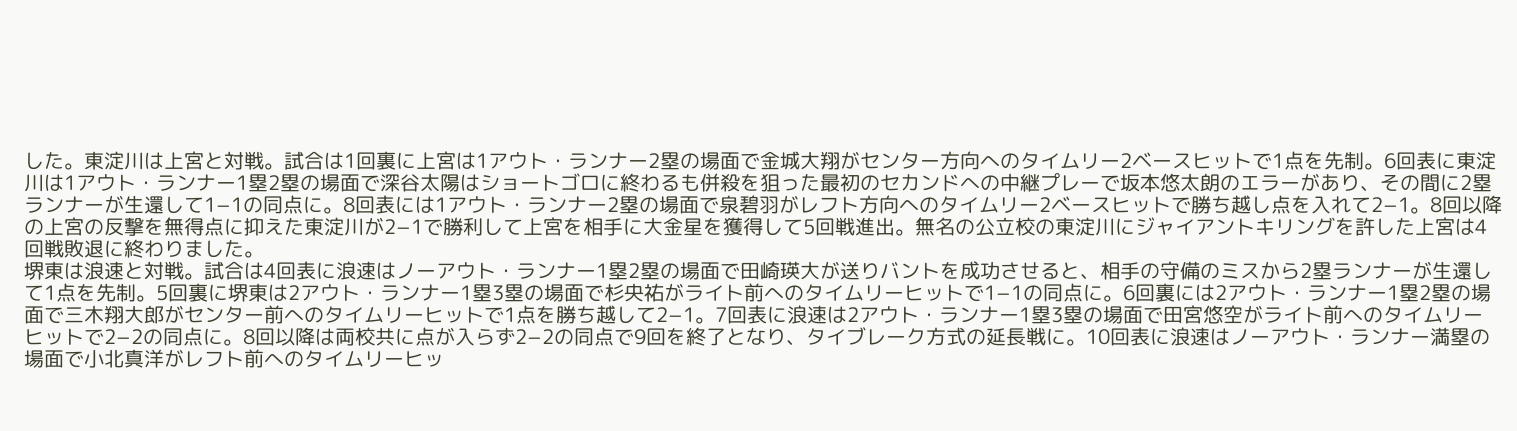した。東淀川は上宮と対戦。試合は1回裏に上宮は1アウト・ランナー2塁の場面で金城大翔がセンター方向へのタイムリー2ベースヒットで1点を先制。6回表に東淀川は1アウト・ランナー1塁2塁の場面で深谷太陽はショートゴロに終わるも併殺を狙った最初のセカンドへの中継プレーで坂本悠太朗のエラーがあり、その間に2塁ランナーが生還して1−1の同点に。8回表には1アウト・ランナー2塁の場面で泉碧羽がレフト方向へのタイムリー2ベースヒットで勝ち越し点を入れて2−1。8回以降の上宮の反撃を無得点に抑えた東淀川が2−1で勝利して上宮を相手に大金星を獲得して5回戦進出。無名の公立校の東淀川にジャイアントキリングを許した上宮は4回戦敗退に終わりました。
堺東は浪速と対戦。試合は4回表に浪速はノーアウト・ランナー1塁2塁の場面で田崎瑛大が送りバントを成功させると、相手の守備のミスから2塁ランナーが生還して1点を先制。5回裏に堺東は2アウト・ランナー1塁3塁の場面で杉央祐がライト前へのタイムリーヒットで1−1の同点に。6回裏には2アウト・ランナー1塁2塁の場面で三木翔大郎がセンター前へのタイムリーヒットで1点を勝ち越して2−1。7回表に浪速は2アウト・ランナー1塁3塁の場面で田宮悠空がライト前へのタイムリーヒットで2−2の同点に。8回以降は両校共に点が入らず2−2の同点で9回を終了となり、タイブレーク方式の延長戦に。10回表に浪速はノーアウト・ランナー満塁の場面で小北真洋がレフト前へのタイムリーヒッ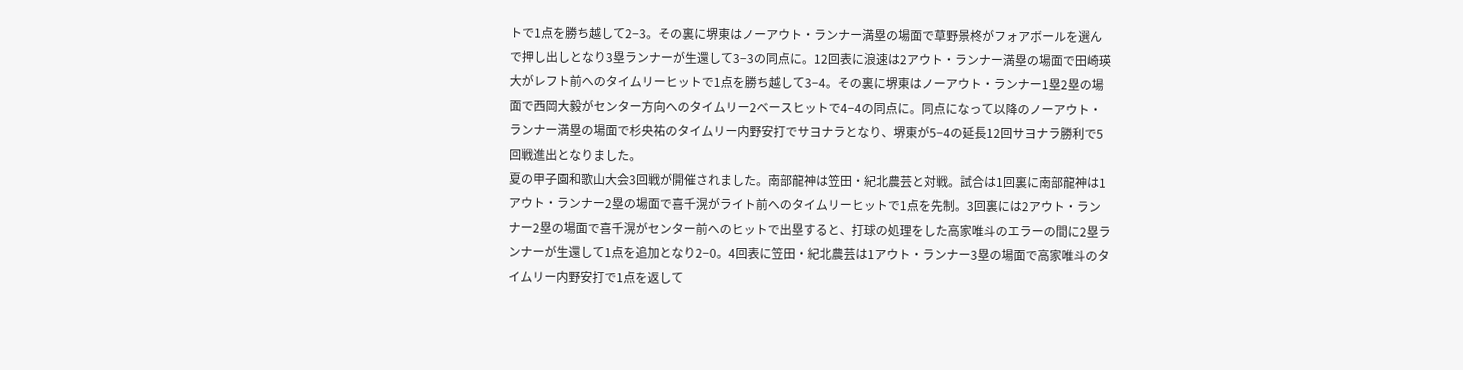トで1点を勝ち越して2−3。その裏に堺東はノーアウト・ランナー満塁の場面で草野景柊がフォアボールを選んで押し出しとなり3塁ランナーが生還して3−3の同点に。12回表に浪速は2アウト・ランナー満塁の場面で田崎瑛大がレフト前へのタイムリーヒットで1点を勝ち越して3−4。その裏に堺東はノーアウト・ランナー1塁2塁の場面で西岡大毅がセンター方向へのタイムリー2ベースヒットで4−4の同点に。同点になって以降のノーアウト・ランナー満塁の場面で杉央祐のタイムリー内野安打でサヨナラとなり、堺東が5−4の延長12回サヨナラ勝利で5回戦進出となりました。
夏の甲子園和歌山大会3回戦が開催されました。南部龍神は笠田・紀北農芸と対戦。試合は1回裏に南部龍神は1アウト・ランナー2塁の場面で喜千滉がライト前へのタイムリーヒットで1点を先制。3回裏には2アウト・ランナー2塁の場面で喜千滉がセンター前へのヒットで出塁すると、打球の処理をした高家唯斗のエラーの間に2塁ランナーが生還して1点を追加となり2−0。4回表に笠田・紀北農芸は1アウト・ランナー3塁の場面で高家唯斗のタイムリー内野安打で1点を返して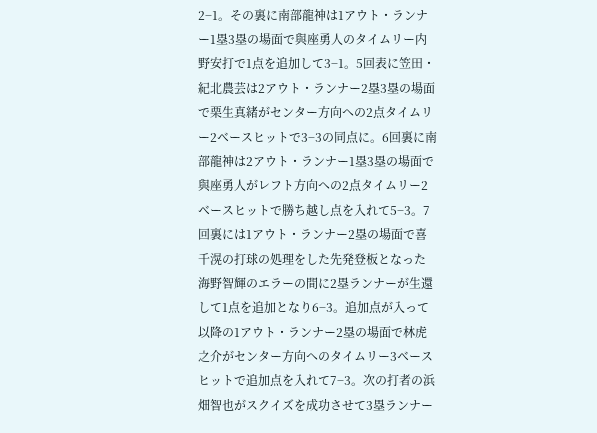2−1。その裏に南部龍神は1アウト・ランナー1塁3塁の場面で與座勇人のタイムリー内野安打で1点を追加して3−1。5回表に笠田・紀北農芸は2アウト・ランナー2塁3塁の場面で栗生真緒がセンター方向への2点タイムリー2ベースヒットで3−3の同点に。6回裏に南部龍神は2アウト・ランナー1塁3塁の場面で與座勇人がレフト方向への2点タイムリー2ベースヒットで勝ち越し点を入れて5−3。7回裏には1アウト・ランナー2塁の場面で喜千滉の打球の処理をした先発登板となった海野智輝のエラーの間に2塁ランナーが生還して1点を追加となり6−3。追加点が入って以降の1アウト・ランナー2塁の場面で林虎之介がセンター方向へのタイムリー3ベースヒットで追加点を入れて7−3。次の打者の浜畑智也がスクイズを成功させて3塁ランナー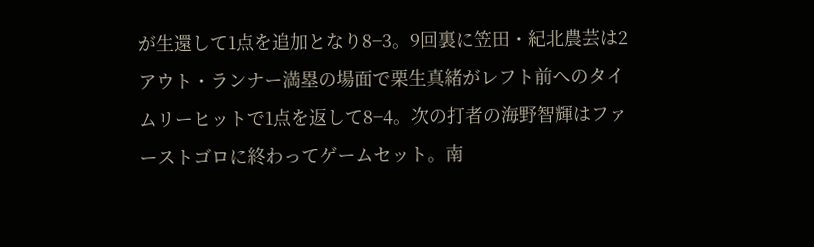が生還して1点を追加となり8−3。9回裏に笠田・紀北農芸は2アウト・ランナー満塁の場面で栗生真緒がレフト前へのタイムリーヒットで1点を返して8−4。次の打者の海野智輝はファーストゴロに終わってゲームセット。南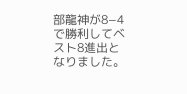部龍神が8−4で勝利してベスト8進出となりました。